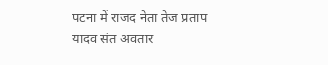पटना में राजद नेता तेज प्रताप यादव संत अवतार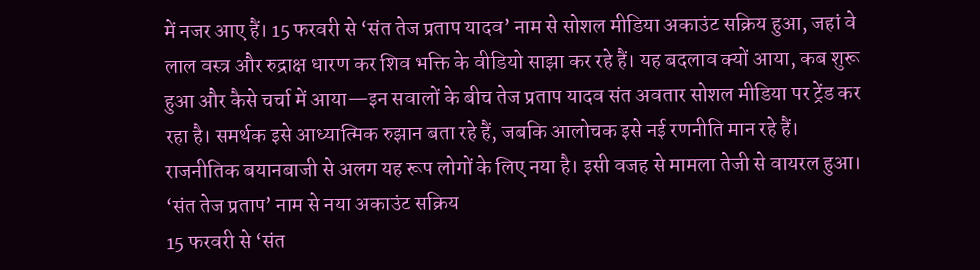में नजर आए हैं। 15 फरवरी से ‘संत तेज प्रताप यादव’ नाम से सोशल मीडिया अकाउंट सक्रिय हुआ, जहां वे लाल वस्त्र और रुद्राक्ष धारण कर शिव भक्ति के वीडियो साझा कर रहे हैं। यह बदलाव क्यों आया, कब शुरू हुआ और कैसे चर्चा में आया—इन सवालों के बीच तेज प्रताप यादव संत अवतार सोशल मीडिया पर ट्रेंड कर रहा है। समर्थक इसे आध्यात्मिक रुझान बता रहे हैं, जबकि आलोचक इसे नई रणनीति मान रहे हैं।
राजनीतिक बयानबाजी से अलग यह रूप लोगों के लिए नया है। इसी वजह से मामला तेजी से वायरल हुआ।
‘संत तेज प्रताप’ नाम से नया अकाउंट सक्रिय
15 फरवरी से ‘संत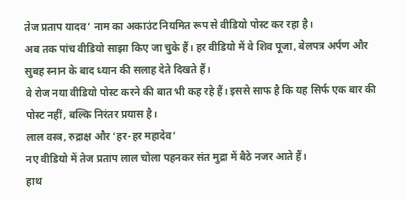तेज प्रताप यादव’ नाम का अकाउंट नियमित रूप से वीडियो पोस्ट कर रहा है।
अब तक पांच वीडियो साझा किए जा चुके हैं। हर वीडियो में वे शिव पूजा, बेलपत्र अर्पण और सुबह स्नान के बाद ध्यान की सलाह देते दिखते हैं।
वे रोज नया वीडियो पोस्ट करने की बात भी कह रहे हैं। इससे साफ है कि यह सिर्फ एक बार की पोस्ट नहीं, बल्कि निरंतर प्रयास है।
लाल वस्त्र, रुद्राक्ष और ‘हर-हर महादेव’
नए वीडियो में तेज प्रताप लाल चोला पहनकर संत मुद्रा में बैठे नजर आते हैं।
हाथ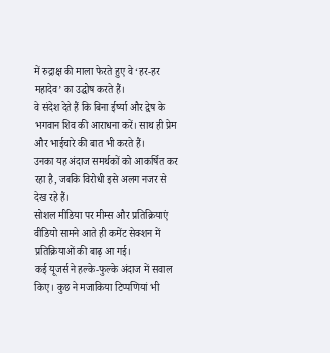में रुद्राक्ष की माला फेरते हुए वे ‘हर-हर महादेव’ का उद्घोष करते हैं।
वे संदेश देते हैं कि बिना ईर्ष्या और द्वेष के भगवान शिव की आराधना करें। साथ ही प्रेम और भाईचारे की बात भी करते हैं।
उनका यह अंदाज समर्थकों को आकर्षित कर रहा है, जबकि विरोधी इसे अलग नजर से देख रहे हैं।
सोशल मीडिया पर मीम्स और प्रतिक्रियाएं
वीडियो सामने आते ही कमेंट सेक्शन में प्रतिक्रियाओं की बाढ़ आ गई।
कई यूजर्स ने हल्के-फुल्के अंदाज में सवाल किए। कुछ ने मजाकिया टिप्पणियां भी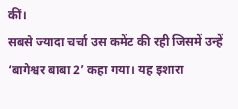कीं।
सबसे ज्यादा चर्चा उस कमेंट की रही जिसमें उन्हें ‘बागेश्वर बाबा 2’ कहा गया। यह इशारा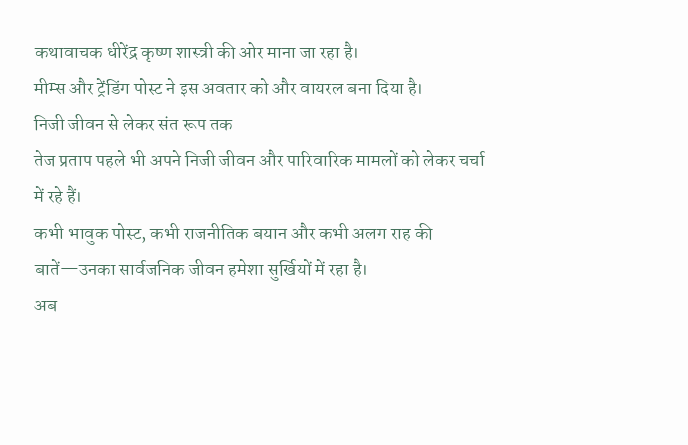कथावाचक धीरेंद्र कृष्ण शास्त्री की ओर माना जा रहा है।
मीम्स और ट्रेंडिंग पोस्ट ने इस अवतार को और वायरल बना दिया है।
निजी जीवन से लेकर संत रूप तक
तेज प्रताप पहले भी अपने निजी जीवन और पारिवारिक मामलों को लेकर चर्चा में रहे हैं।
कभी भावुक पोस्ट, कभी राजनीतिक बयान और कभी अलग राह की बातें—उनका सार्वजनिक जीवन हमेशा सुर्खियों में रहा है।
अब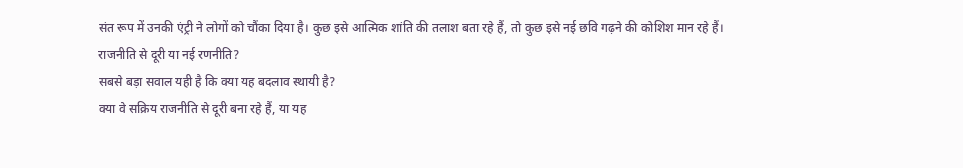संत रूप में उनकी एंट्री ने लोगों को चौंका दिया है। कुछ इसे आत्मिक शांति की तलाश बता रहे हैं, तो कुछ इसे नई छवि गढ़ने की कोशिश मान रहे हैं।
राजनीति से दूरी या नई रणनीति?
सबसे बड़ा सवाल यही है कि क्या यह बदलाव स्थायी है?
क्या वे सक्रिय राजनीति से दूरी बना रहे हैं, या यह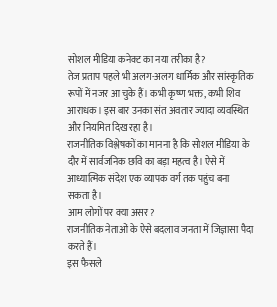सोशल मीडिया कनेक्ट का नया तरीका है?
तेज प्रताप पहले भी अलग-अलग धार्मिक और सांस्कृतिक रूपों में नजर आ चुके हैं। कभी कृष्ण भक्त, कभी शिव आराधक। इस बार उनका संत अवतार ज्यादा व्यवस्थित और नियमित दिख रहा है।
राजनीतिक विश्लेषकों का मानना है कि सोशल मीडिया के दौर में सार्वजनिक छवि का बड़ा महत्व है। ऐसे में आध्यात्मिक संदेश एक व्यापक वर्ग तक पहुंच बना सकता है।
आम लोगों पर क्या असर?
राजनीतिक नेताओं के ऐसे बदलाव जनता में जिज्ञासा पैदा करते हैं।
इस फैसले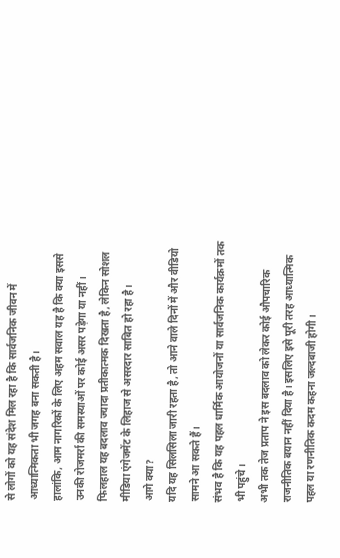से लोगों को यह संदेश मिल रहा है कि सार्वजनिक जीवन में आध्यात्मिकता भी जगह बना सकती है।
हालांकि, आम नागरिकों के लिए अहम सवाल यह है कि क्या इससे उनकी रोजमर्रा की समस्याओं पर कोई असर पड़ेगा या नहीं।
फिलहाल यह बदलाव ज्यादा प्रतीकात्मक दिखता है, लेकिन सोशल मीडिया एंगेजमेंट के लिहाज से असरदार साबित हो रहा है।
आगे क्या?
यदि यह सिलसिला जारी रहता है, तो आने वाले दिनों में और वीडियो सामने आ सकते हैं।
संभव है कि यह पहल धार्मिक आयोजनों या सार्वजनिक कार्यक्रमों तक भी पहुंचे।
अभी तक तेज प्रताप ने इस बदलाव को लेकर कोई औपचारिक राजनीतिक बयान नहीं दिया है। इसलिए इसे पूरी तरह आध्यात्मिक पहल या रणनीतिक कदम कहना जल्दबाजी होगी।